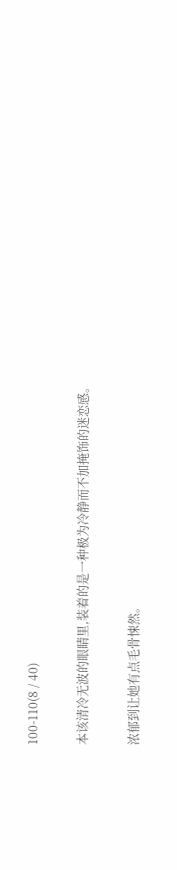100-110(8 / 40)

本该清冷无波的眼睛里,装着的是一种极为冷静而不加掩饰的迷恋感。

浓郁到让她有点毛骨悚然。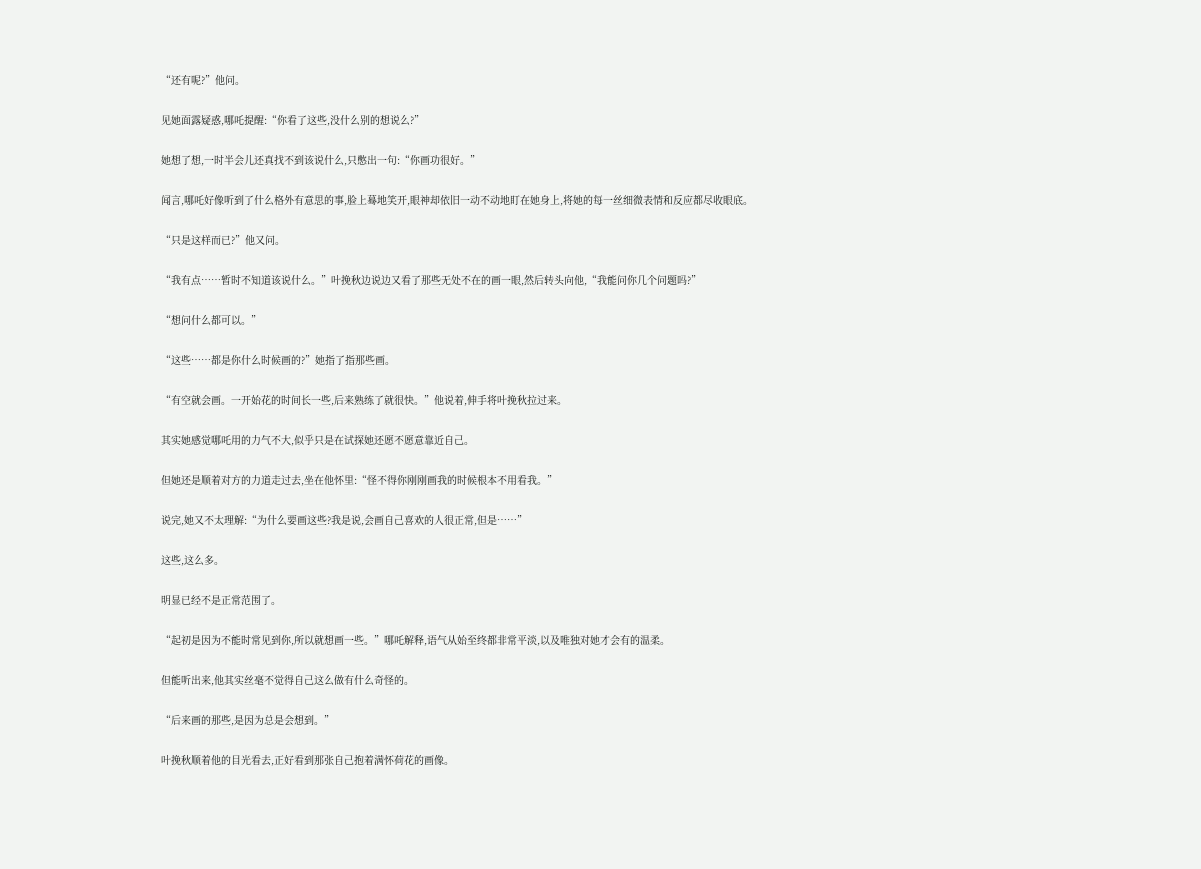“还有呢?”他问。

见她面露疑惑,哪吒提醒:“你看了这些,没什么别的想说么?”

她想了想,一时半会儿还真找不到该说什么,只憋出一句:“你画功很好。”

闻言,哪吒好像听到了什么格外有意思的事,脸上蓦地笑开,眼神却依旧一动不动地盯在她身上,将她的每一丝细微表情和反应都尽收眼底。

“只是这样而已?”他又问。

“我有点……暂时不知道该说什么。”叶挽秋边说边又看了那些无处不在的画一眼,然后转头向他,“我能问你几个问题吗?”

“想问什么都可以。”

“这些……都是你什么时候画的?”她指了指那些画。

“有空就会画。一开始花的时间长一些,后来熟练了就很快。”他说着,伸手将叶挽秋拉过来。

其实她感觉哪吒用的力气不大,似乎只是在试探她还愿不愿意靠近自己。

但她还是顺着对方的力道走过去,坐在他怀里:“怪不得你刚刚画我的时候根本不用看我。”

说完,她又不太理解:“为什么要画这些?我是说,会画自己喜欢的人很正常,但是……”

这些,这么多。

明显已经不是正常范围了。

“起初是因为不能时常见到你,所以就想画一些。”哪吒解释,语气从始至终都非常平淡,以及唯独对她才会有的温柔。

但能听出来,他其实丝毫不觉得自己这么做有什么奇怪的。

“后来画的那些,是因为总是会想到。”

叶挽秋顺着他的目光看去,正好看到那张自己抱着满怀荷花的画像。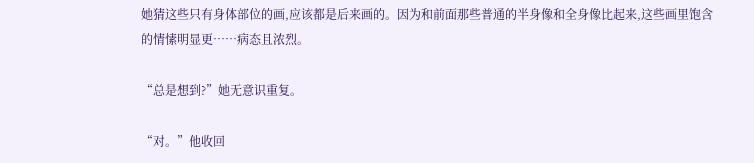她猜这些只有身体部位的画,应该都是后来画的。因为和前面那些普通的半身像和全身像比起来,这些画里饱含的情愫明显更……病态且浓烈。

“总是想到?”她无意识重复。

“对。”他收回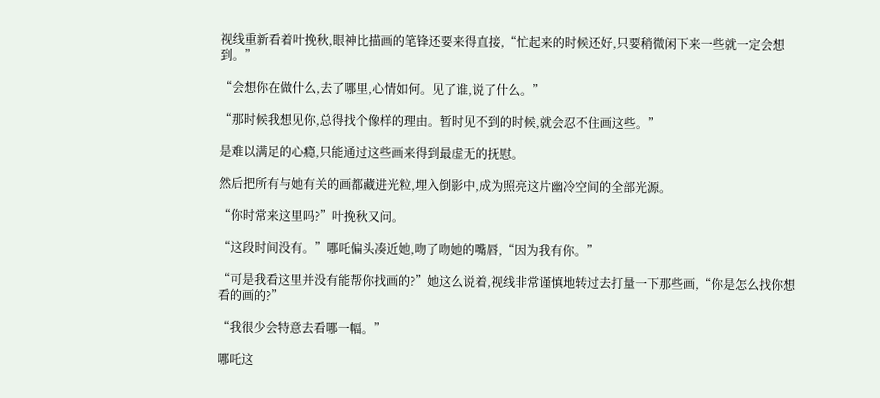视线重新看着叶挽秋,眼神比描画的笔锋还要来得直接,“忙起来的时候还好,只要稍微闲下来一些就一定会想到。”

“会想你在做什么,去了哪里,心情如何。见了谁,说了什么。”

“那时候我想见你,总得找个像样的理由。暂时见不到的时候,就会忍不住画这些。”

是难以满足的心瘾,只能通过这些画来得到最虚无的抚慰。

然后把所有与她有关的画都藏进光粒,埋入倒影中,成为照亮这片幽冷空间的全部光源。

“你时常来这里吗?”叶挽秋又问。

“这段时间没有。”哪吒偏头凑近她,吻了吻她的嘴唇,“因为我有你。”

“可是我看这里并没有能帮你找画的?”她这么说着,视线非常谨慎地转过去打量一下那些画,“你是怎么找你想看的画的?”

“我很少会特意去看哪一幅。”

哪吒这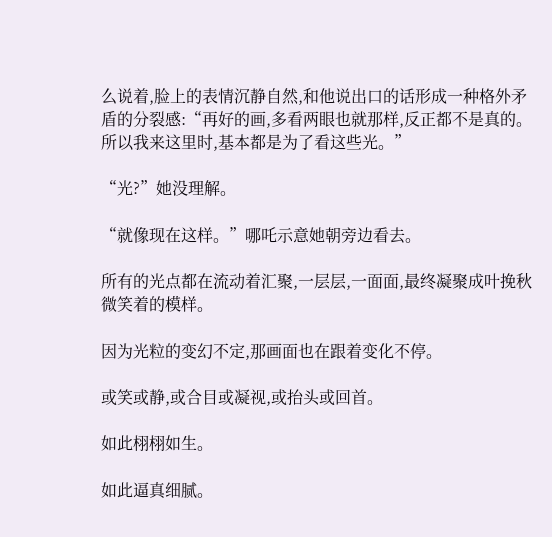么说着,脸上的表情沉静自然,和他说出口的话形成一种格外矛盾的分裂感:“再好的画,多看两眼也就那样,反正都不是真的。所以我来这里时,基本都是为了看这些光。”

“光?”她没理解。

“就像现在这样。”哪吒示意她朝旁边看去。

所有的光点都在流动着汇聚,一层层,一面面,最终凝聚成叶挽秋微笑着的模样。

因为光粒的变幻不定,那画面也在跟着变化不停。

或笑或静,或合目或凝视,或抬头或回首。

如此栩栩如生。

如此逼真细腻。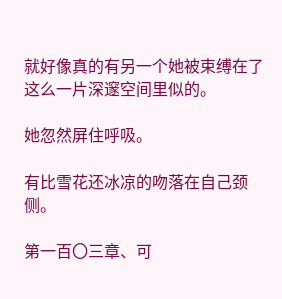就好像真的有另一个她被束缚在了这么一片深邃空间里似的。

她忽然屏住呼吸。

有比雪花还冰凉的吻落在自己颈侧。

第一百〇三章、可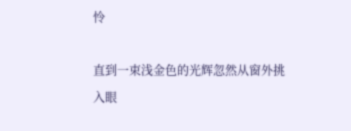怜

直到一束浅金色的光辉忽然从窗外挑入眼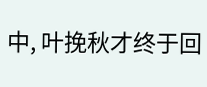中, 叶挽秋才终于回